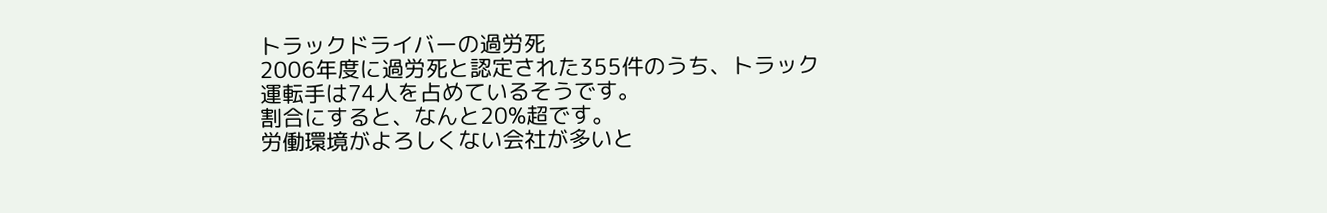トラックドライバーの過労死
2006年度に過労死と認定された355件のうち、トラック運転手は74人を占めているそうです。
割合にすると、なんと20%超です。
労働環境がよろしくない会社が多いと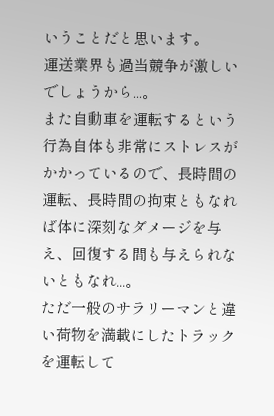いうことだと思います。
運送業界も過当競争が激しいでしょうから...。
また自動車を運転するという行為自体も非常にストレスがかかっているので、長時間の運転、長時間の拘束ともなれば体に深刻なダメージを与え、回復する間も与えられないともなれ...。
ただ一般のサラリーマンと違い荷物を満載にしたトラックを運転して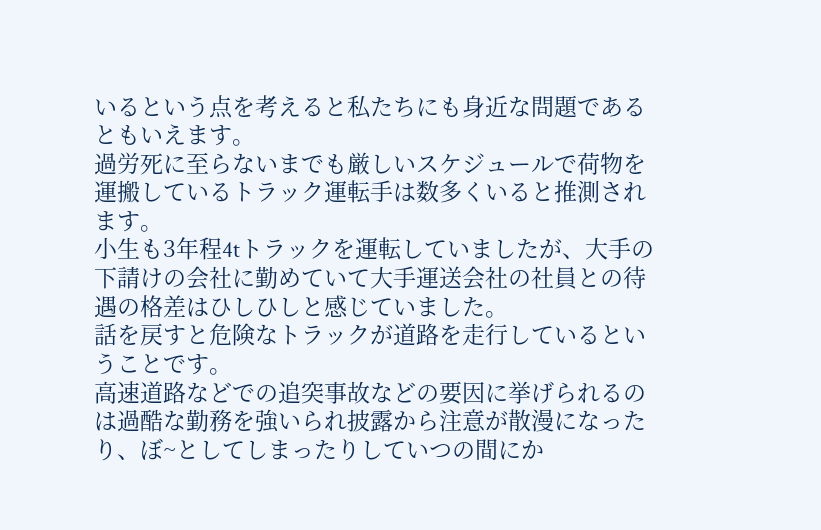いるという点を考えると私たちにも身近な問題であるともいえます。
過労死に至らないまでも厳しいスケジュールで荷物を運搬しているトラック運転手は数多くいると推測されます。
小生も3年程4tトラックを運転していましたが、大手の下請けの会社に勤めていて大手運送会社の社員との待遇の格差はひしひしと感じていました。
話を戻すと危険なトラックが道路を走行しているということです。
高速道路などでの追突事故などの要因に挙げられるのは過酷な勤務を強いられ披露から注意が散漫になったり、ぼ~としてしまったりしていつの間にか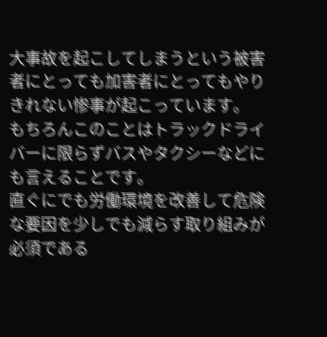大事故を起こしてしまうという被害者にとっても加害者にとってもやりきれない惨事が起こっています。
もちろんこのことはトラックドライバーに限らずバスやタクシーなどにも言えることです。
直ぐにでも労働環境を改善して危険な要因を少しでも減らす取り組みが必須である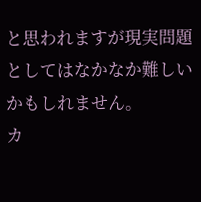と思われますが現実問題としてはなかなか難しいかもしれません。
カ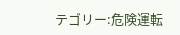テゴリー:危険運転